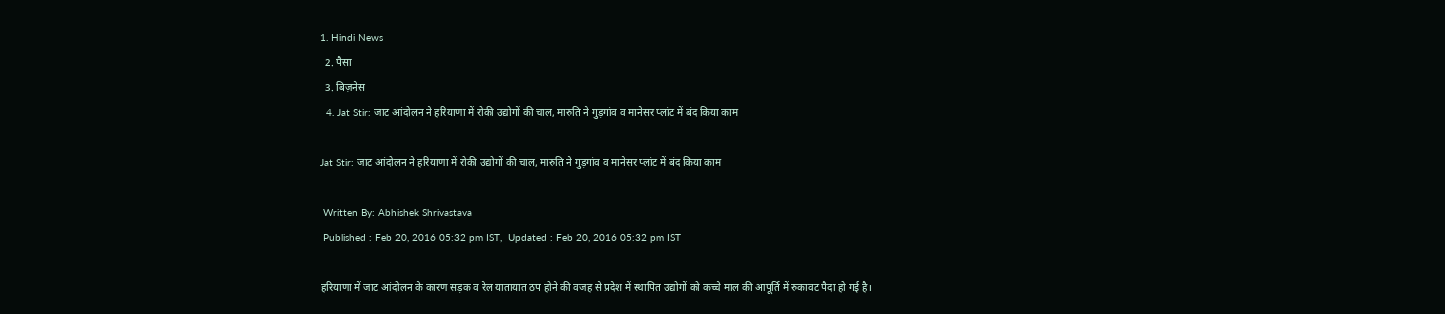1. Hindi News
  2. पैसा
  3. बिज़नेस
  4. Jat Stir: जाट आंदोलन ने हरियाणा में रोकी उद्योगों की चाल, मारुति ने गुड़गांव व मानेसर प्‍लांट में बंद किया काम

Jat Stir: जाट आंदोलन ने हरियाणा में रोकी उद्योगों की चाल, मारुति ने गुड़गांव व मानेसर प्‍लांट में बंद किया काम

 Written By: Abhishek Shrivastava
 Published : Feb 20, 2016 05:32 pm IST,  Updated : Feb 20, 2016 05:32 pm IST

हरियाणा में जाट आंदोलन के कारण सड़क व रेल यातायात ठप होने की वजह से प्रदेश में स्‍थापित उद्योगों को कच्‍चे माल की आपूर्ति में रुकावट पैदा हो गई है।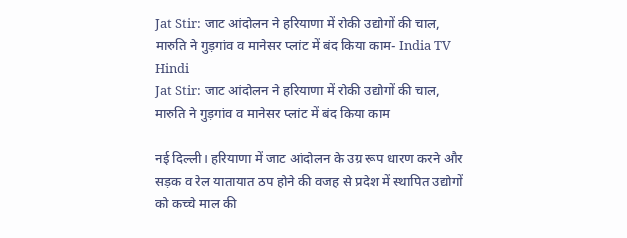Jat Stir: जाट आंदोलन ने हरियाणा में रोकी उद्योगों की चाल, मारुति ने गुड़गांव व मानेसर प्‍लांट में बंद किया काम- India TV Hindi
Jat Stir: जाट आंदोलन ने हरियाणा में रोकी उद्योगों की चाल, मारुति ने गुड़गांव व मानेसर प्‍लांट में बंद किया काम

नई दिल्‍ली। हरियाणा में जाट आंदोलन के उग्र रूप धारण करने और सड़क व रेल यातायात ठप होने की वजह से प्रदेश में स्‍थापित उद्योगों को कच्‍चे माल की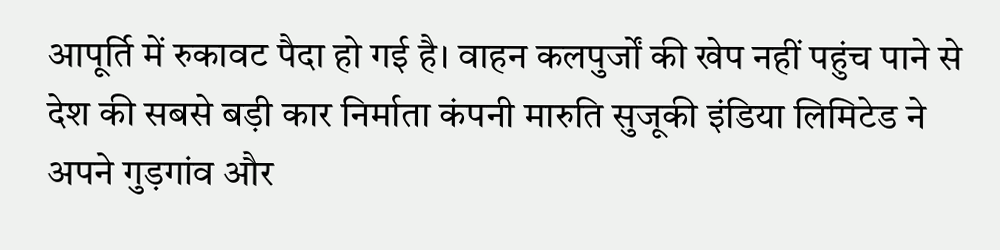आपूर्ति में रुकावट पैदा हो गई है। वाहन कलपुर्जों की खेप नहीं पहुंच पाने से देश की सबसे बड़ी कार निर्माता कंपनी मारुति सुजूकी इंडिया लिमिटेड ने अपने गुड़गांव और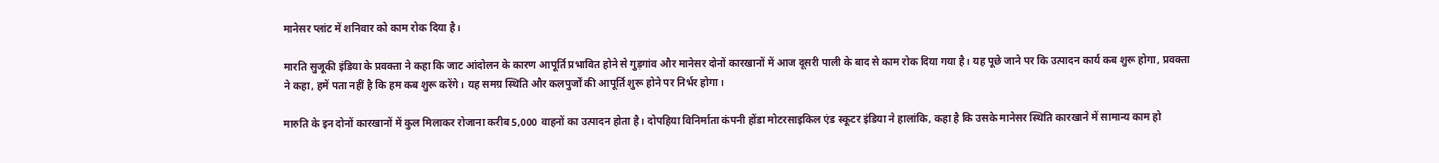मानेसर प्‍लांट में शनिवार को काम रोक दिया है।

मारति सुजूकी इंडिया के प्रवक्ता ने कहा कि जाट आंदोलन के कारण आपूर्ति प्रभावित होने से गुड़गांव और मानेसर दोनों कारखानों में आज दूसरी पाली के बाद से काम रोक दिया गया है। यह पूछे जाने पर कि उत्पादन कार्य कब शुरू होगा, प्रवक्ता ने कहा, हमें पता नहीं है कि हम कब शुरू करेंगे। यह समग्र स्थिति और कलपुर्जों की आपूर्ति शुरू होने पर निर्भर होगा।

मारुति के इन दोनों कारखानों में कुल मिलाकर रोजाना करीब 5,000 वाहनों का उत्पादन होता है। दोपहिया विनिर्माता कंपनी होंडा मोटरसाइकिल एंड स्कूटर इंडिया ने हालांकि, कहा है कि उसके मानेसर स्थिति कारखाने में सामान्य काम हो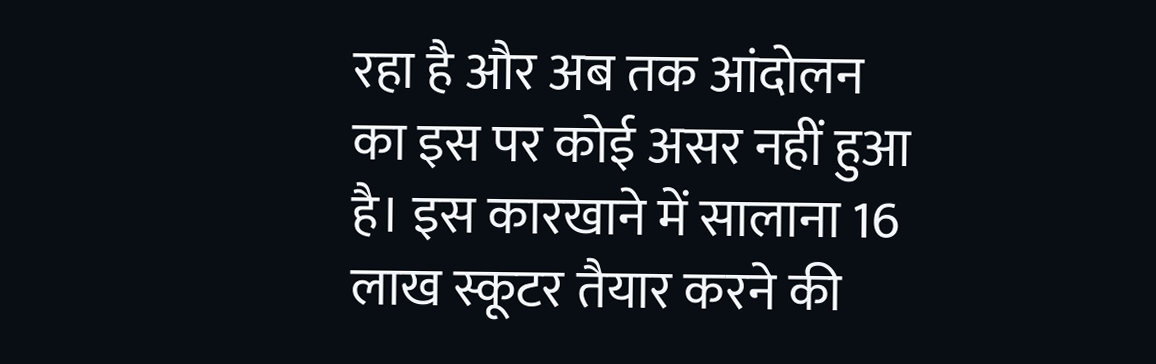रहा है और अब तक आंदोलन का इस पर कोई असर नहीं हुआ है। इस कारखाने में सालाना 16 लाख स्कूटर तैयार करने की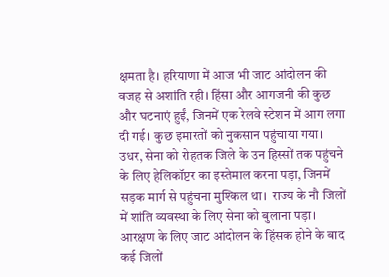क्षमता है। हरियाणा में आज भी जाट आंदोलन की वजह से अशांति रही। हिंसा और आगजनी की कुछ और घटनाएं हुईं, जिनमें एक रेलवे स्टेशन में आग लगा दी गई। कुछ इमारतों को नुकसान पहुंचाया गया। उधर, सेना को रोहतक जिले के उन हिस्सों तक पहुंचने के लिए हेलिकॉप्टर का इस्तेमाल करना पड़ा, जिनमें सड़क मार्ग से पहुंचना मुश्किल था।  राज्य के नौ जिलों में शांति व्यवस्था के लिए सेना को बुलाना पड़ा। आरक्षण के लिए जाट आंदोलन के हिंसक होने के बाद कई जिलों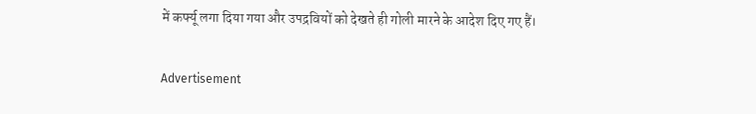में कर्फ्यू लगा दिया गया और उपद्रवियों को देखते ही गोली मारने के आदेश दिए गए हैं।

Advertisement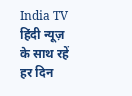India TV हिंदी न्यूज़ के साथ रहें हर दिन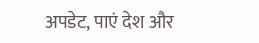अपडेट, पाएं देश और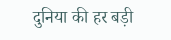दुनिया की हर बड़ी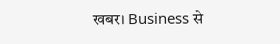खबर। Business से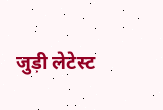जुड़ी लेटेस्ट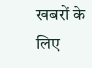खबरों के लिए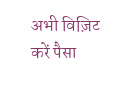अभी विज़िट करें पैसा